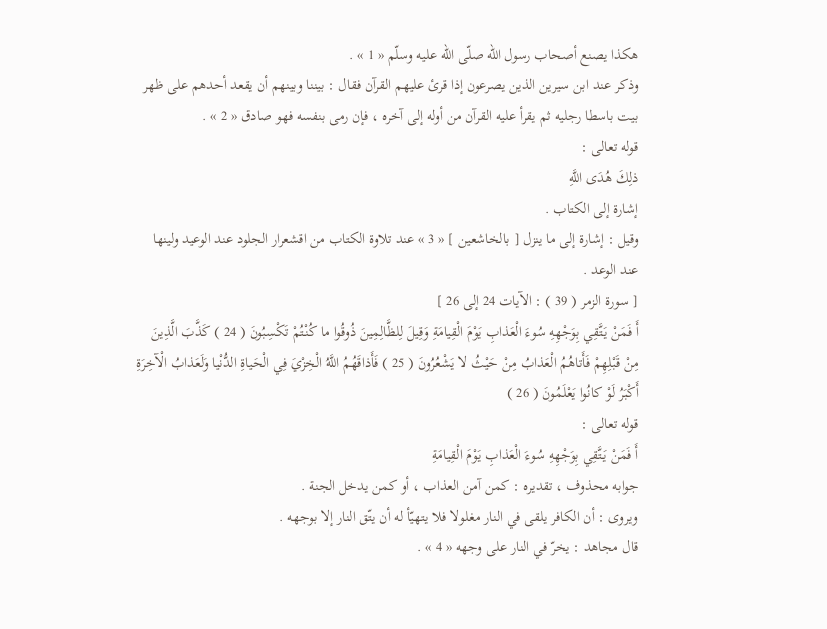هكذا يصنع أصحاب رسول اللّه صلّى اللّه عليه وسلّم « 1 » .
وذكر عند ابن سيرين الذين يصرعون إذا قرئ عليهم القرآن فقال : بيننا وبينهم أن يقعد أحدهم على ظهر بيت باسطا رجليه ثم يقرأ عليه القرآن من أوله إلى آخره ، فإن رمى بنفسه فهو صادق « 2 » .
قوله تعالى :
ذلِكَ هُدَى اللَّهِ
إشارة إلى الكتاب .
وقيل : إشارة إلى ما ينزل [ بالخاشعين ] « 3 » عند تلاوة الكتاب من اقشعرار الجلود عند الوعيد ولينها عند الوعد .
[ سورة الزمر ( 39 ) : الآيات 24 إلى 26 ]
أَ فَمَنْ يَتَّقِي بِوَجْهِهِ سُوءَ الْعَذابِ يَوْمَ الْقِيامَةِ وَقِيلَ لِلظَّالِمِينَ ذُوقُوا ما كُنْتُمْ تَكْسِبُونَ ( 24 ) كَذَّبَ الَّذِينَ مِنْ قَبْلِهِمْ فَأَتاهُمُ الْعَذابُ مِنْ حَيْثُ لا يَشْعُرُونَ ( 25 ) فَأَذاقَهُمُ اللَّهُ الْخِزْيَ فِي الْحَياةِ الدُّنْيا وَلَعَذابُ الْآخِرَةِ أَكْبَرُ لَوْ كانُوا يَعْلَمُونَ ( 26 )
قوله تعالى :
أَ فَمَنْ يَتَّقِي بِوَجْهِهِ سُوءَ الْعَذابِ يَوْمَ الْقِيامَةِ
جوابه محذوف ، تقديره : كمن آمن العذاب ، أو كمن يدخل الجنة .
ويروى : أن الكافر يلقى في النار مغلولا فلا يتهيّأ له أن يتّق النار إلا بوجهه .
قال مجاهد : يخرّ في النار على وجهه « 4 » .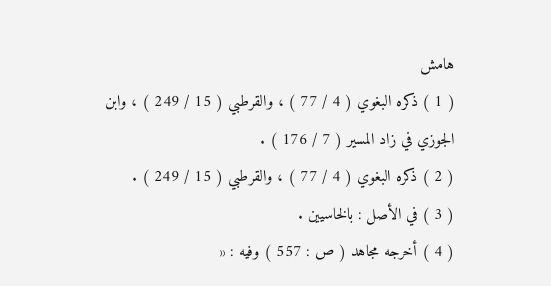هامش
( 1 ) ذكره البغوي ( 4 / 77 ) ، والقرطبي ( 15 / 249 ) ، وابن الجوزي في زاد المسير ( 7 / 176 ) .
( 2 ) ذكره البغوي ( 4 / 77 ) ، والقرطبي ( 15 / 249 ) .
( 3 ) في الأصل : بالخاسيين .
( 4 ) أخرجه مجاهد ( ص : 557 ) وفيه : «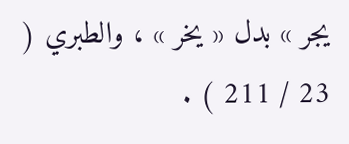يجر » بدل « يخر » ، والطبري ( 23 / 211 ) .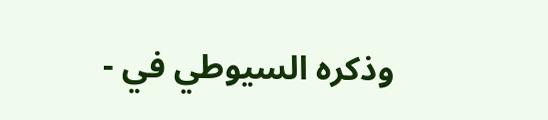وذكره السيوطي في -